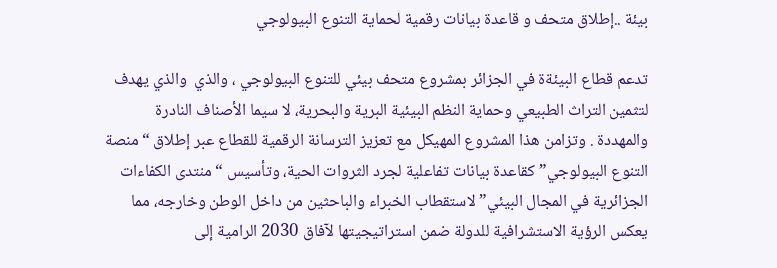بيئة ..إطلاق متحف و قاعدة بيانات رقمية لحماية التنوع البيولوجي

تدعم قطاع البيئةة في الجزائر بمشروع متحف بيئي للتنوع البيولوجي ، والذي  والذي يهدف لتثمين التراث الطبيعي وحماية النظم البيئية البرية والبحرية، لا سيما الأصناف النادرة والمهددة . وتزامن هذا المشروع المهيكل مع تعزيز الترسانة الرقمية للقطاع عبر إطلاق “منصة التنوع البيولوجي” كقاعدة بيانات تفاعلية لجرد الثروات الحية، وتأسيس “منتدى الكفاءات الجزائرية في المجال البيئي” لاستقطاب الخبراء والباحثين من داخل الوطن وخارجه، مما يعكس الرؤية الاستشرافية للدولة ضمن استراتيجيتها لآفاق 2030 الرامية إلى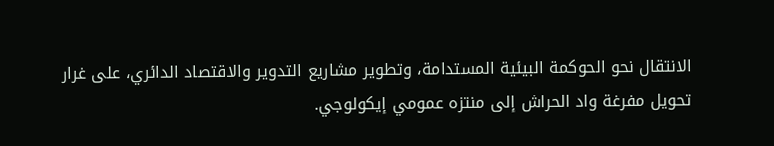الانتقال نحو الحوكمة البيئية المستدامة، وتطوير مشاريع التدوير والاقتصاد الدائري، على غرار تحويل مفرغة واد الحراش إلى منتزه عمومي إيكولوجي.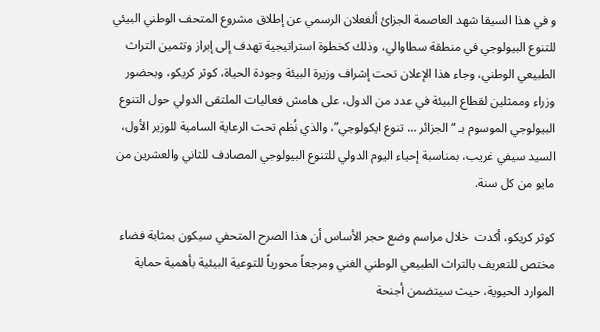و في هذا السيقا شهد العاصمة الجزائ ألغعلان الرسمي عن إطلاق مشروع المتحف الوطني البيئي للتنوع البيولوجي في منطقة سطاوالي، وذلك كخطوة استراتيجية تهدف إلى إبراز وتثمين التراث الطبيعي الوطني، وجاء هذا الإعلان تحت إشراف وزيرة البيئة وجودة الحياة، كوثر كريكو، وبحضور وزراء وممثلين لقطاع البيئة في عدد من الدول، على هامش فعاليات الملتقى الدولي حول التنوع البيولوجي الموسوم بـ “الجزائر … تنوع ايكولوجي”، والذي نُظم تحت الرعاية السامية للوزير الأول، السيد سيفي غريب، بمناسبة إحياء اليوم الدولي للتنوع البيولوجي المصادف للثاني والعشرين من مايو من كل سنة.

كوثر كريكو، أكدت  خلال مراسم وضع حجر الأساس أن هذا الصرح المتحفي سيكون بمثابة فضاء مختص للتعريف بالتراث الطبيعي الوطني الغني ومرجعاً محورياً للتوعية البيئية بأهمية حماية الموارد الحيوية، حيث سيتضمن أجنحة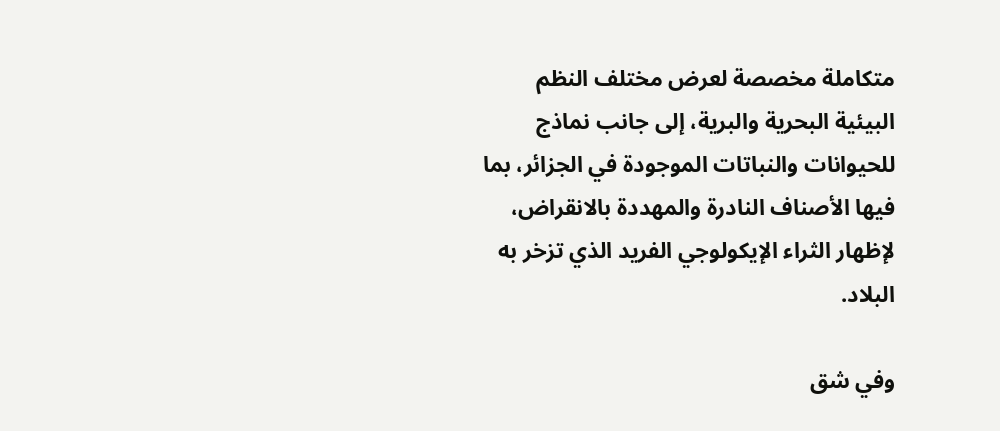متكاملة مخصصة لعرض مختلف النظم البيئية البحرية والبرية، إلى جانب نماذج للحيوانات والنباتات الموجودة في الجزائر، بما فيها الأصناف النادرة والمهددة بالانقراض، لإظهار الثراء الإيكولوجي الفريد الذي تزخر به البلاد.

وفي شق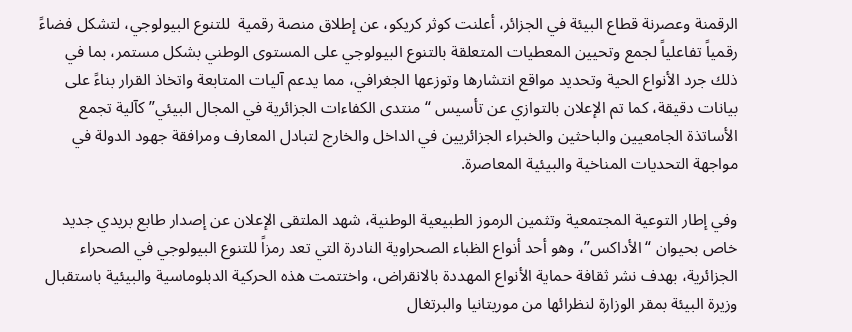الرقمنة وعصرنة قطاع البيئة في الجزائر، أعلنت كوثر كريكو، عن إطلاق منصة رقمية  للتنوع البيولوجي، لتشكل فضاءً رقمياً تفاعلياً لجمع وتحيين المعطيات المتعلقة بالتنوع البيولوجي على المستوى الوطني بشكل مستمر، بما في ذلك جرد الأنواع الحية وتحديد مواقع انتشارها وتوزعها الجغرافي، مما يدعم آليات المتابعة واتخاذ القرار بناءً على بيانات دقيقة، كما تم الإعلان بالتوازي عن تأسيس “منتدى الكفاءات الجزائرية في المجال البيئي” كآلية تجمع الأساتذة الجامعيين والباحثين والخبراء الجزائريين في الداخل والخارج لتبادل المعارف ومرافقة جهود الدولة في مواجهة التحديات المناخية والبيئية المعاصرة.

وفي إطار التوعية المجتمعية وتثمين الرموز الطبيعية الوطنية، شهد الملتقى الإعلان عن إصدار طابع بريدي جديد خاص بحيوان “الأداكس”، وهو أحد أنواع الظباء الصحراوية النادرة التي تعد رمزاً للتنوع البيولوجي في الصحراء الجزائرية، بهدف نشر ثقافة حماية الأنواع المهددة بالانقراض، واختتمت هذه الحركية الدبلوماسية والبيئية باستقبال وزيرة البيئة بمقر الوزارة لنظرائها من موريتانيا والبرتغال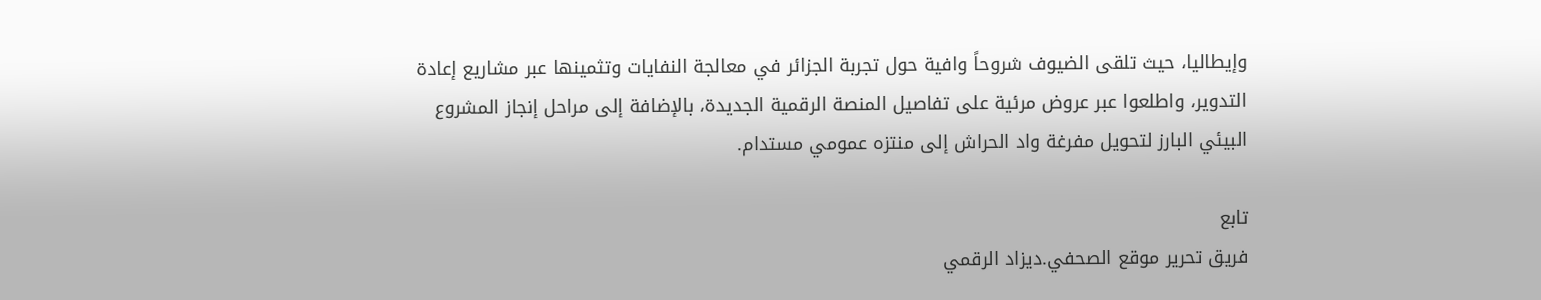وإيطاليا، حيث تلقى الضيوف شروحاً وافية حول تجربة الجزائر في معالجة النفايات وتثمينها عبر مشاريع إعادة التدوير، واطلعوا عبر عروض مرئية على تفاصيل المنصة الرقمية الجديدة، بالإضافة إلى مراحل إنجاز المشروع البيئي البارز لتحويل مفرغة واد الحراش إلى منتزه عمومي مستدام.

تابع
فريق تحرير موقع الصحفي.ديزاد الرقمي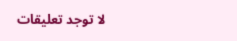لا توجد تعليقات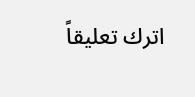اترك تعليقاً